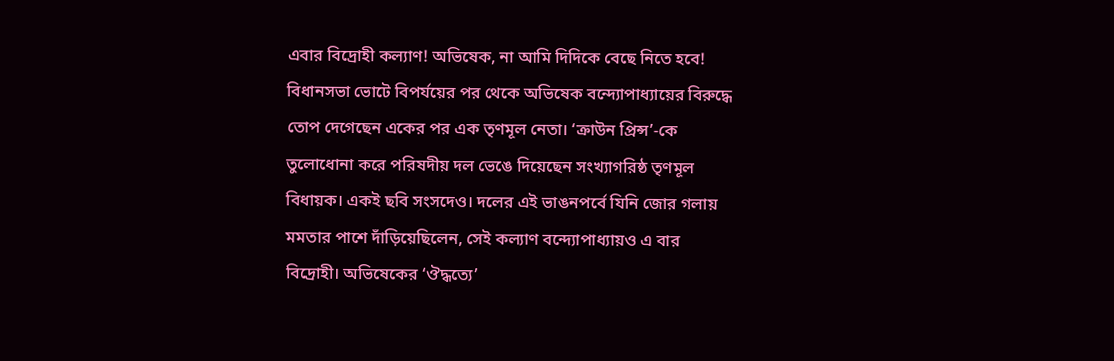এবার বিদ্রোহী কল্যাণ! অভিষেক, না আমি দিদিকে বেছে নিতে হবে!
বিধানসভা ভোটে বিপর্যয়ের পর থেকে অভিষেক বন্দ্যোপাধ্যায়ের বিরুদ্ধে তোপ দেগেছেন একের পর এক তৃণমূল নেতা। ‘ক্রাউন প্রিন্স’-কে তুলোধোনা করে পরিষদীয় দল ভেঙে দিয়েছেন সংখ্যাগরিষ্ঠ তৃণমূল বিধায়ক। একই ছবি সংসদেও। দলের এই ভাঙনপর্বে যিনি জোর গলায় মমতার পাশে দাঁড়িয়েছিলেন, সেই কল্যাণ বন্দ্যোপাধ্যায়ও এ বার বিদ্রোহী। অভিষেকের ‘ঔদ্ধত্যে’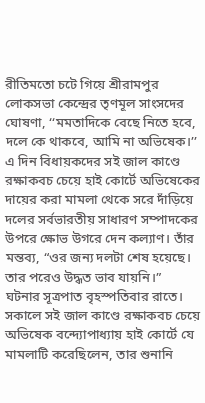রীতিমতো চটে গিয়ে শ্রীরামপুর লোকসভা কেন্দ্রের তৃণমূল সাংসদের ঘোষণা, ‘‘মমতাদিকে বেছে নিতে হবে, দলে কে থাকবে, আমি না অভিষেক।’’ এ দিন বিধায়কদের সই জাল কাণ্ডে রক্ষাকবচ চেয়ে হাই কোর্টে অভিষেকের দায়ের করা মামলা থেকে সরে দাঁড়িয়ে দলের সর্বভারতীয় সাধারণ সম্পাদকের উপরে ক্ষোভ উগরে দেন কল্যাণ। তাঁর মন্তব্য, “ওর জন্য দলটা শেষ হয়েছে। তার পরেও উদ্ধত ভাব যায়নি।”
ঘটনার সূত্রপাত বৃহস্পতিবার রাতে। সকালে সই জাল কাণ্ডে রক্ষাকবচ চেয়ে অভিষেক বন্দ্যোপাধ্যায় হাই কোর্টে যে মামলাটি করেছিলেন, তার শুনানি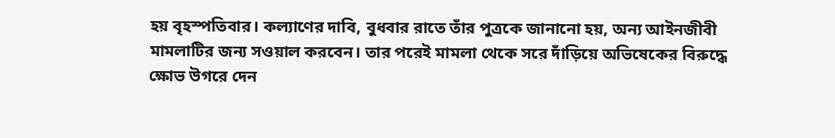হয় বৃহস্পতিবার। কল্যাণের দাবি, বুধবার রাতে তাঁর পুত্রকে জানানো হয়, অন্য আইনজীবী মামলাটির জন্য সওয়াল করবেন। তার পরেই মামলা থেকে সরে দাঁড়িয়ে অভিষেকের বিরুদ্ধে ক্ষোভ উগরে দেন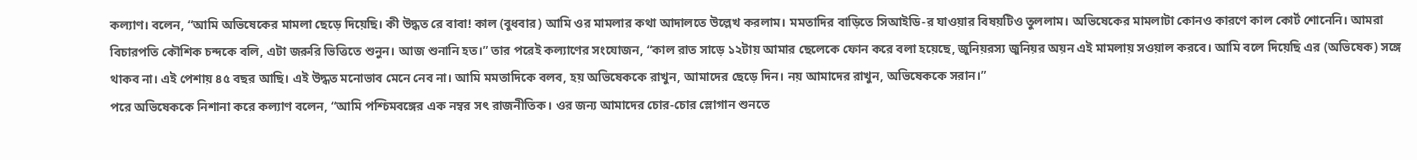কল্যাণ। বলেন, “আমি অভিষেকের মামলা ছেড়ে দিয়েছি। কী উদ্ধত রে বাবা! কাল (বুধবার) আমি ওর মামলার কথা আদালতে উল্লেখ করলাম। মমতাদির বাড়িতে সিআইডি-র যাওয়ার বিষয়টিও তুললাম। অভিষেকের মামলাটা কোনও কারণে কাল কোর্ট শোনেনি। আমরা বিচারপতি কৌশিক চন্দকে বলি, এটা জরুরি ভিত্তিতে শুনুন। আজ শুনানি হত।” তার পরেই কল্যাণের সংযোজন, “কাল রাত সাড়ে ১২টায় আমার ছেলেকে ফোন করে বলা হয়েছে, জুনিয়রস্য জুনিয়র অয়ন এই মামলায় সওয়াল করবে। আমি বলে দিয়েছি এর (অভিষেক) সঙ্গে থাকব না। এই পেশায় ৪৫ বছর আছি। এই উদ্ধত মনোভাব মেনে নেব না। আমি মমতাদিকে বলব, হয় অভিষেককে রাখুন, আমাদের ছেড়ে দিন। নয় আমাদের রাখুন, অভিষেককে সরান।”
পরে অভিষেককে নিশানা করে কল্যাণ বলেন, “আমি পশ্চিমবঙ্গের এক নম্বর সৎ রাজনীতিক। ওর জন্য আমাদের চোর-চোর স্লোগান শুনতে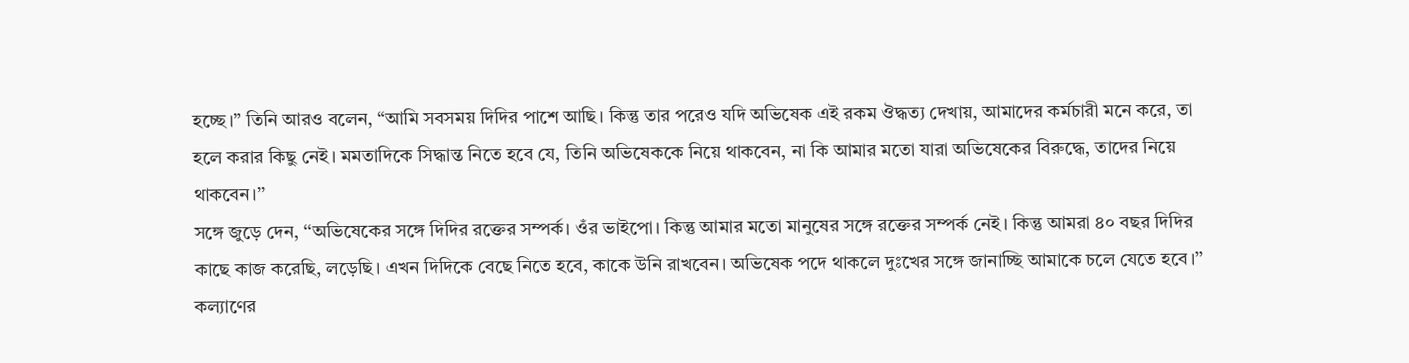হচ্ছে।” তিনি আরও বলেন, “আমি সবসময় দিদির পাশে আছি। কিন্তু তার পরেও যদি অভিষেক এই রকম ঔদ্ধত্য দেখায়, আমাদের কর্মচারী মনে করে, তা হলে করার কিছু নেই। মমতাদিকে সিদ্ধান্ত নিতে হবে যে, তিনি অভিষেককে নিয়ে থাকবেন, না কি আমার মতো যারা অভিষেকের বিরুদ্ধে, তাদের নিয়ে থাকবেন।’’
সঙ্গে জুড়ে দেন, ‘‘অভিষেকের সঙ্গে দিদির রক্তের সম্পর্ক। ওঁর ভাইপো। কিন্তু আমার মতো মানুষের সঙ্গে রক্তের সম্পর্ক নেই। কিন্তু আমরা ৪০ বছর দিদির কাছে কাজ করেছি, লড়েছি। এখন দিদিকে বেছে নিতে হবে, কাকে উনি রাখবেন। অভিষেক পদে থাকলে দুঃখের সঙ্গে জানাচ্ছি আমাকে চলে যেতে হবে।’’ কল্যাণের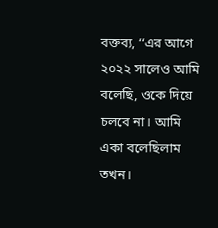বক্তব্য, ‘‘এর আগে ২০২২ সালেও আমি বলেছি, ওকে দিয়ে চলবে না। আমি একা বলেছিলাম তখন।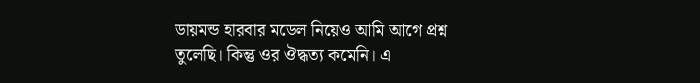ডায়মন্ড হারবার মডেল নিয়েও আমি আগে প্রশ্ন তুলেছি। কিন্তু ওর ঔদ্ধত্য কমেনি। এ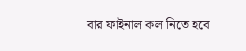বার ফাইনাল কল নিতে হবে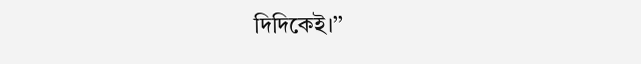দিদিকেই।’’